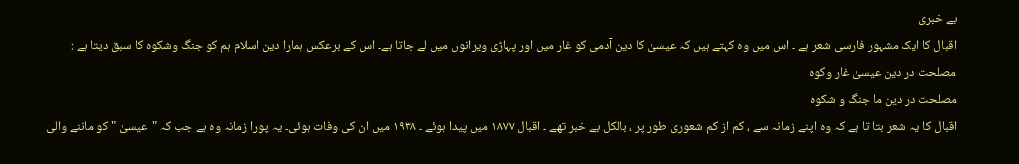بے خبری
اقبال کا ایک مشہور فارسی شعر ہے ۔ اس میں وہ کہتے ہیں کہ عیسیٰ کا دین آدمی کو غار میں اور پہاڑی ویرانوں میں لے جاتا ہے۔ اس کے برعکس ہمارا دین اسلام ہم کو جنگ وشکوہ کا سبق دیتا ہے :
مصلحت در دین عیسیٰ غار وکوہ
مصلحت در دین ما جنگ و شکوه
اقبال کا یہ شعر بتا تا ہے کہ وہ اپنے زمانہ سے ، کم از کم شعوری طور پر ، بالکل بے خبر تھے ۔ اقبال ۱۸۷۷ میں پیدا ہوئے ۔ ۱۹۳۸ میں ان کی وفات ہوئی۔ یہ پورا زمانہ وہ ہے جب کہ "عیسیٰ "کو ماننے والی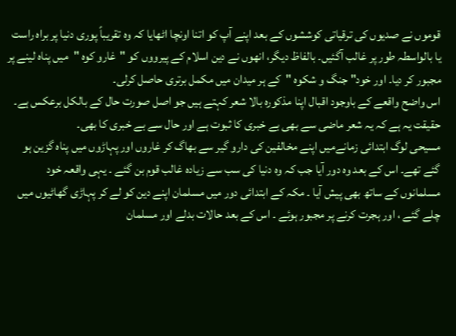قوموں نے صدیوں کی ترقیاتی کوششوں کے بعد اپنے آپ کو اتنا اونچا اٹھایا کہ وہ تقریباً پوری دنیا پر براہ راست یا بالواسطہ طور پر غالب آگئیں۔ بالفاظ دیگر، انھوں نے دین اسلام کے پیرووں کو "غارو کوہ "میں پناہ لینے پر مجبور کر دیا۔ اور خود" جنگ و شکوہ "کے ہر میدان میں مکمل برتری حاصل کرلی۔
اس واضح واقعے کے باوجود اقبال اپنا مذکورہ بالا شعر کہتے ہیں جو اصل صورت حال کے بالکل برعکس ہے۔ حقیقت یہ ہے کہ یہ شعر ماضی سے بھی بے خبری کا ثبوت ہے اور حال سے بے خبری کا بھی۔
مسیحی لوگ ابتدائی زمانےمیں اپنے مخالفین کی دارو گیر سے بھاگ کر غاروں اور پہاڑوں میں پناہ گزین ہو گئے تھے۔ اس کے بعد وہ دور آیا جب کہ وہ دنیا کی سب سے زیادہ غالب قوم بن گئے ۔ یہی واقعہ خود مسلمانوں کے ساتھ بھی پیش آیا ۔ مکہ کے ابتدائی دور میں مسلمان اپنے دین کو لے کر پہاڑی گھاٹیوں میں چلے گئے ، اور ہجرت کرنے پر مجبور ہوئے ۔ اس کے بعد حالات بدلے اور مسلمان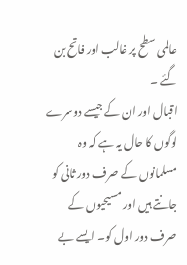عالمی سطح پر غالب اور فاتح بن گئے ۔
اقبال اور ان کے جیسے دوسرے لوگوں کا حال یہ ہے کہ وہ مسلمانوں کے صرف دور ثانی کو جانتے ہیں اور مسیحیوں کے صرف دور اول کو۔ ایسے بے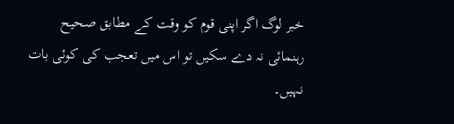خبر لوگ اگر اپنی قوم کو وقت کے مطابق صحیح رہنمائی نہ دے سکیں تو اس میں تعجب کی کوئی بات نہیں۔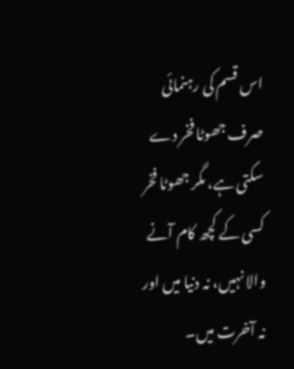اس قسم کی رہنمائی صرف جھوٹا فخر دے سکتی ہے، مگر جھوٹا فخر کسی کے کچھ کام آنے والا نہیں، نہ دنیا میں اور نہ آخرت میں۔